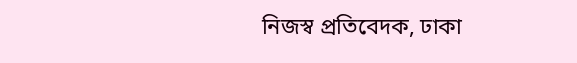নিজস্ব প্রতিবেদক, ঢাকা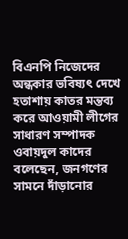বিএনপি নিজেদের অন্ধকার ভবিষ্যৎ দেখে হতাশায় কাতর মন্তব্য করে আওয়ামী লীগের সাধারণ সম্পাদক ওবায়দুল কাদের বলেছেন, জনগণের সামনে দাঁড়ানোর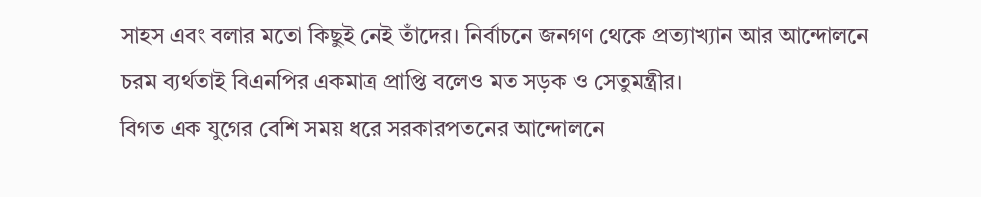সাহস এবং বলার মতো কিছুই নেই তাঁদের। নির্বাচনে জনগণ থেকে প্রত্যাখ্যান আর আন্দোলনে চরম ব্যর্থতাই বিএনপির একমাত্র প্রাপ্তি বলেও মত সড়ক ও সেতুমন্ত্রীর।
বিগত এক যুগের বেশি সময় ধরে সরকারপতনের আন্দোলনে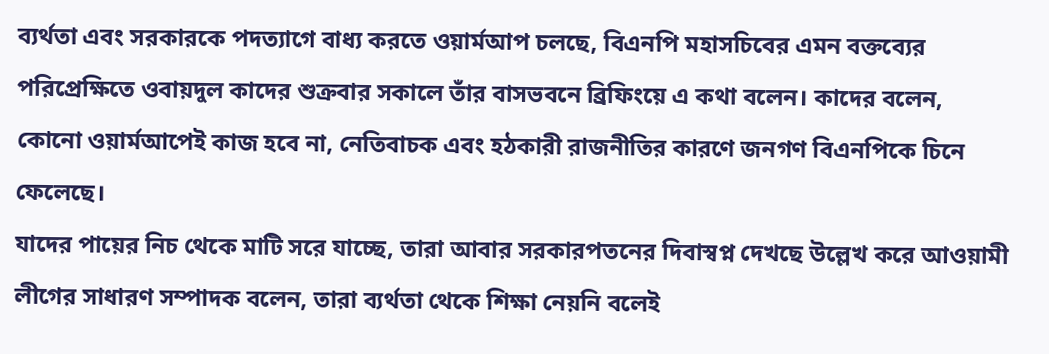ব্যর্থতা এবং সরকারকে পদত্যাগে বাধ্য করতে ওয়ার্মআপ চলছে, বিএনপি মহাসচিবের এমন বক্তব্যের পরিপ্রেক্ষিতে ওবায়দুল কাদের শুক্রবার সকালে তাঁর বাসভবনে ব্রিফিংয়ে এ কথা বলেন। কাদের বলেন, কোনো ওয়ার্মআপেই কাজ হবে না, নেতিবাচক এবং হঠকারী রাজনীতির কারণে জনগণ বিএনপিকে চিনে ফেলেছে।
যাদের পায়ের নিচ থেকে মাটি সরে যাচ্ছে, তারা আবার সরকারপতনের দিবাস্বপ্ন দেখছে উল্লেখ করে আওয়ামী লীগের সাধারণ সম্পাদক বলেন, তারা ব্যর্থতা থেকে শিক্ষা নেয়নি বলেই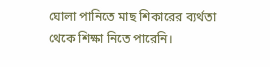ঘোলা পানিতে মাছ শিকারের ব্যর্থতা থেকে শিক্ষা নিতে পারেনি।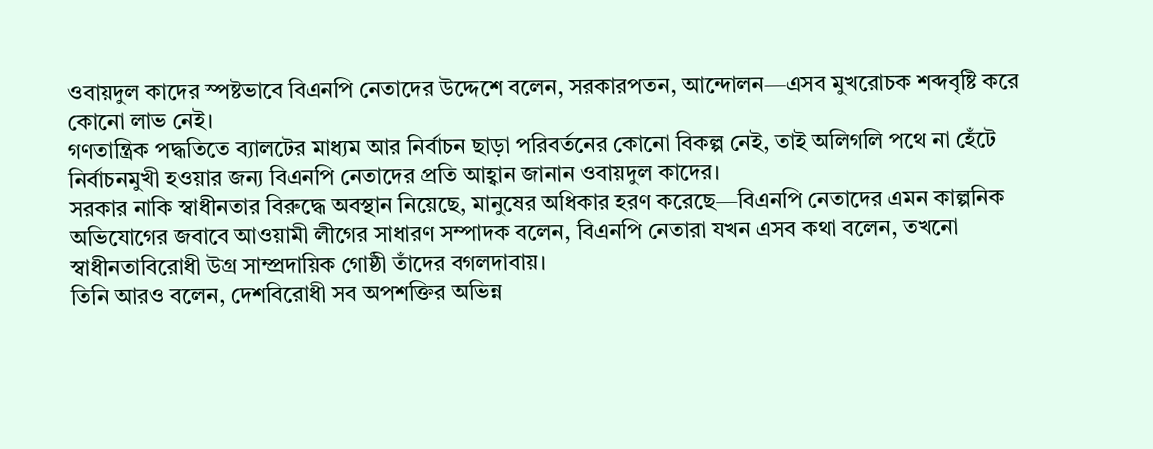ওবায়দুল কাদের স্পষ্টভাবে বিএনপি নেতাদের উদ্দেশে বলেন, সরকারপতন, আন্দোলন—এসব মুখরোচক শব্দবৃষ্টি করে কোনো লাভ নেই।
গণতান্ত্রিক পদ্ধতিতে ব্যালটের মাধ্যম আর নির্বাচন ছাড়া পরিবর্তনের কোনো বিকল্প নেই, তাই অলিগলি পথে না হেঁটে নির্বাচনমুখী হওয়ার জন্য বিএনপি নেতাদের প্রতি আহ্বান জানান ওবায়দুল কাদের।
সরকার নাকি স্বাধীনতার বিরুদ্ধে অবস্থান নিয়েছে, মানুষের অধিকার হরণ করেছে—বিএনপি নেতাদের এমন কাল্পনিক অভিযোগের জবাবে আওয়ামী লীগের সাধারণ সম্পাদক বলেন, বিএনপি নেতারা যখন এসব কথা বলেন, তখনো স্বাধীনতাবিরোধী উগ্র সাম্প্রদায়িক গোষ্ঠী তাঁদের বগলদাবায়।
তিনি আরও বলেন, দেশবিরোধী সব অপশক্তির অভিন্ন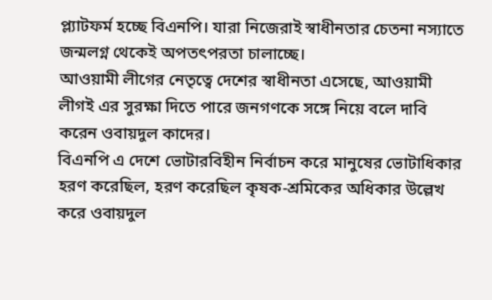প্ল্যাটফর্ম হচ্ছে বিএনপি। যারা নিজেরাই স্বাধীনতার চেতনা নস্যাতে জন্মলগ্ন থেকেই অপতৎপরতা চালাচ্ছে।
আওয়ামী লীগের নেতৃত্বে দেশের স্বাধীনতা এসেছে, আওয়ামী লীগই এর সুরক্ষা দিতে পারে জনগণকে সঙ্গে নিয়ে বলে দাবি করেন ওবায়দুল কাদের।
বিএনপি এ দেশে ভোটারবিহীন নির্বাচন করে মানুষের ভোটাধিকার হরণ করেছিল, হরণ করেছিল কৃষক-শ্রমিকের অধিকার উল্লেখ করে ওবায়দুল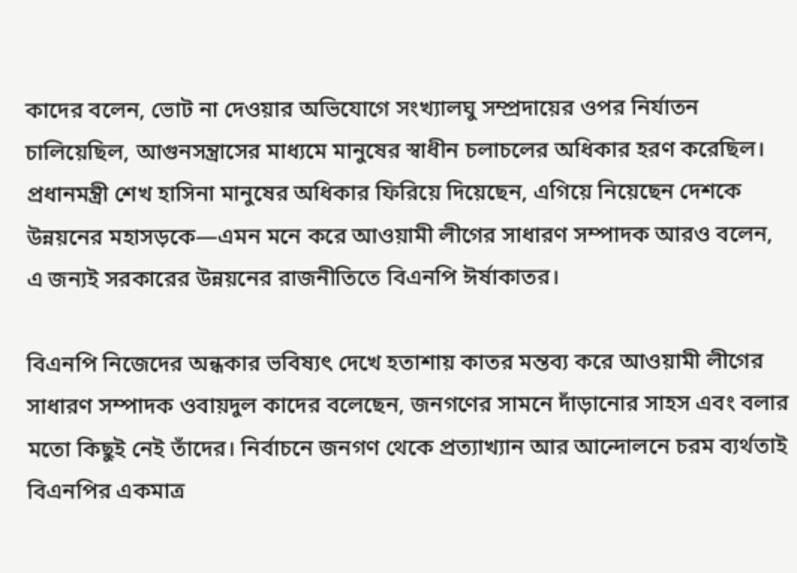কাদের বলেন, ভোট না দেওয়ার অভিযোগে সংখ্যালঘু সম্প্রদায়ের ওপর নির্যাতন চালিয়েছিল, আগুনসন্ত্রাসের মাধ্যমে মানুষের স্বাধীন চলাচলের অধিকার হরণ করেছিল।
প্রধানমন্ত্রী শেখ হাসিনা মানুষের অধিকার ফিরিয়ে দিয়েছেন, এগিয়ে নিয়েছেন দেশকে উন্নয়নের মহাসড়কে—এমন মনে করে আওয়ামী লীগের সাধারণ সম্পাদক আরও বলেন, এ জন্যই সরকারের উন্নয়নের রাজনীতিতে বিএনপি ঈর্ষাকাতর।

বিএনপি নিজেদের অন্ধকার ভবিষ্যৎ দেখে হতাশায় কাতর মন্তব্য করে আওয়ামী লীগের সাধারণ সম্পাদক ওবায়দুল কাদের বলেছেন, জনগণের সামনে দাঁড়ানোর সাহস এবং বলার মতো কিছুই নেই তাঁদের। নির্বাচনে জনগণ থেকে প্রত্যাখ্যান আর আন্দোলনে চরম ব্যর্থতাই বিএনপির একমাত্র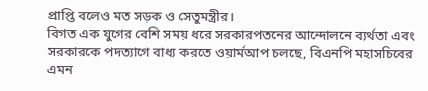প্রাপ্তি বলেও মত সড়ক ও সেতুমন্ত্রীর।
বিগত এক যুগের বেশি সময় ধরে সরকারপতনের আন্দোলনে ব্যর্থতা এবং সরকারকে পদত্যাগে বাধ্য করতে ওয়ার্মআপ চলছে, বিএনপি মহাসচিবের এমন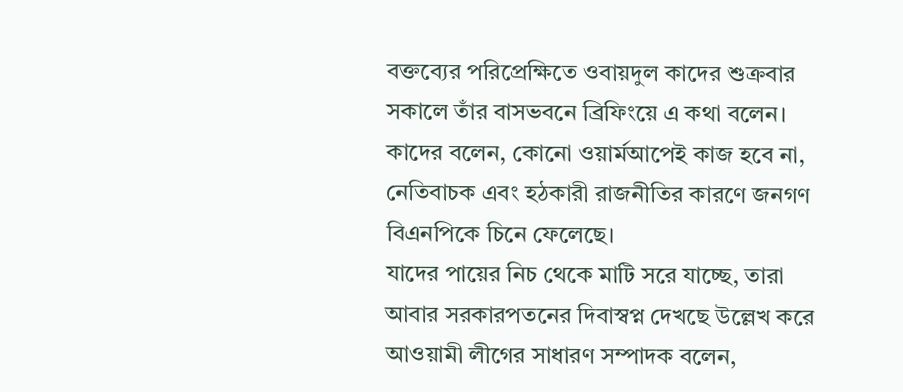বক্তব্যের পরিপ্রেক্ষিতে ওবায়দুল কাদের শুক্রবার সকালে তাঁর বাসভবনে ব্রিফিংয়ে এ কথা বলেন। কাদের বলেন, কোনো ওয়ার্মআপেই কাজ হবে না, নেতিবাচক এবং হঠকারী রাজনীতির কারণে জনগণ বিএনপিকে চিনে ফেলেছে।
যাদের পায়ের নিচ থেকে মাটি সরে যাচ্ছে, তারা আবার সরকারপতনের দিবাস্বপ্ন দেখছে উল্লেখ করে আওয়ামী লীগের সাধারণ সম্পাদক বলেন,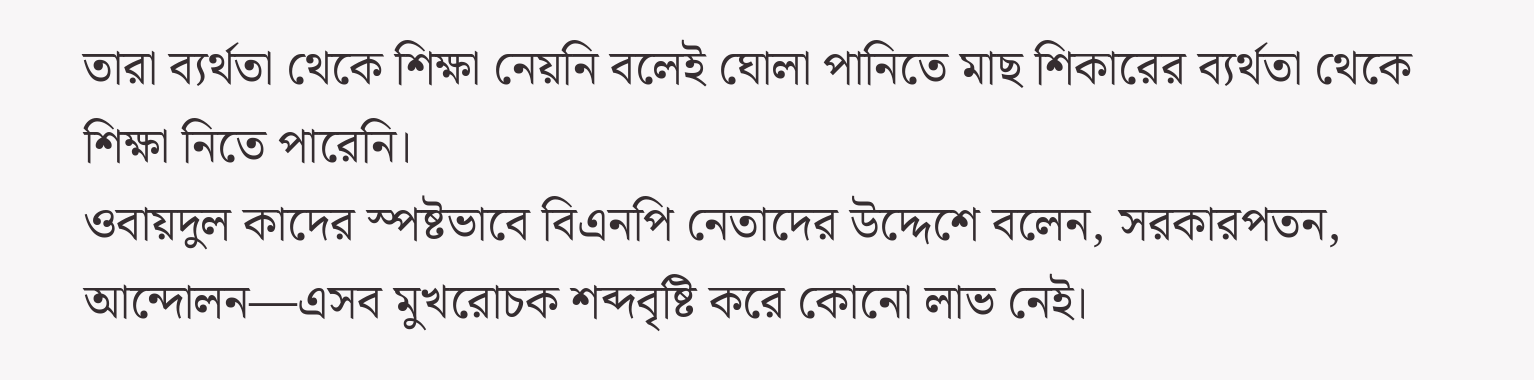তারা ব্যর্থতা থেকে শিক্ষা নেয়নি বলেই ঘোলা পানিতে মাছ শিকারের ব্যর্থতা থেকে শিক্ষা নিতে পারেনি।
ওবায়দুল কাদের স্পষ্টভাবে বিএনপি নেতাদের উদ্দেশে বলেন, সরকারপতন, আন্দোলন—এসব মুখরোচক শব্দবৃষ্টি করে কোনো লাভ নেই।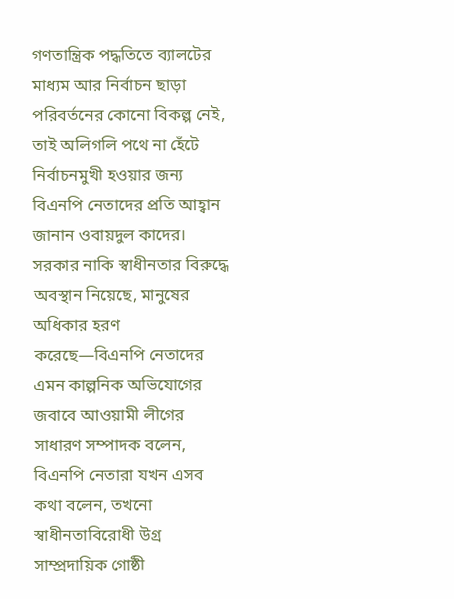গণতান্ত্রিক পদ্ধতিতে ব্যালটের মাধ্যম আর নির্বাচন ছাড়া পরিবর্তনের কোনো বিকল্প নেই, তাই অলিগলি পথে না হেঁটে নির্বাচনমুখী হওয়ার জন্য বিএনপি নেতাদের প্রতি আহ্বান জানান ওবায়দুল কাদের।
সরকার নাকি স্বাধীনতার বিরুদ্ধে অবস্থান নিয়েছে, মানুষের অধিকার হরণ করেছে—বিএনপি নেতাদের এমন কাল্পনিক অভিযোগের জবাবে আওয়ামী লীগের সাধারণ সম্পাদক বলেন, বিএনপি নেতারা যখন এসব কথা বলেন, তখনো স্বাধীনতাবিরোধী উগ্র সাম্প্রদায়িক গোষ্ঠী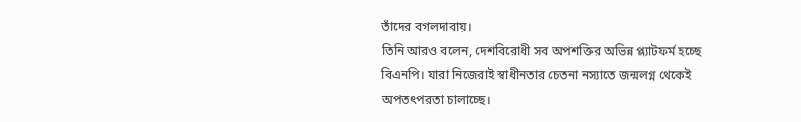তাঁদের বগলদাবায়।
তিনি আরও বলেন, দেশবিরোধী সব অপশক্তির অভিন্ন প্ল্যাটফর্ম হচ্ছে বিএনপি। যারা নিজেরাই স্বাধীনতার চেতনা নস্যাতে জন্মলগ্ন থেকেই অপতৎপরতা চালাচ্ছে।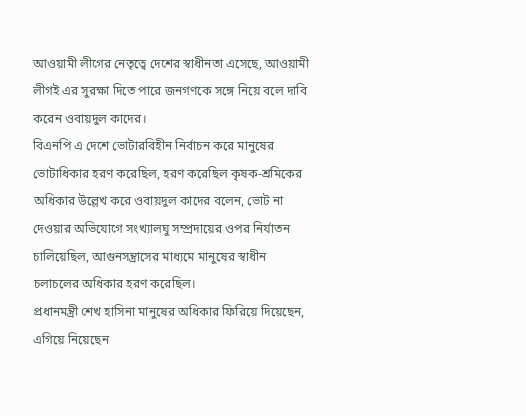আওয়ামী লীগের নেতৃত্বে দেশের স্বাধীনতা এসেছে, আওয়ামী লীগই এর সুরক্ষা দিতে পারে জনগণকে সঙ্গে নিয়ে বলে দাবি করেন ওবায়দুল কাদের।
বিএনপি এ দেশে ভোটারবিহীন নির্বাচন করে মানুষের ভোটাধিকার হরণ করেছিল, হরণ করেছিল কৃষক-শ্রমিকের অধিকার উল্লেখ করে ওবায়দুল কাদের বলেন, ভোট না দেওয়ার অভিযোগে সংখ্যালঘু সম্প্রদায়ের ওপর নির্যাতন চালিয়েছিল, আগুনসন্ত্রাসের মাধ্যমে মানুষের স্বাধীন চলাচলের অধিকার হরণ করেছিল।
প্রধানমন্ত্রী শেখ হাসিনা মানুষের অধিকার ফিরিয়ে দিয়েছেন, এগিয়ে নিয়েছেন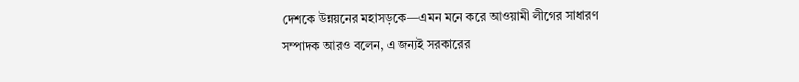দেশকে উন্নয়নের মহাসড়কে—এমন মনে করে আওয়ামী লীগের সাধারণ সম্পাদক আরও বলেন, এ জন্যই সরকারের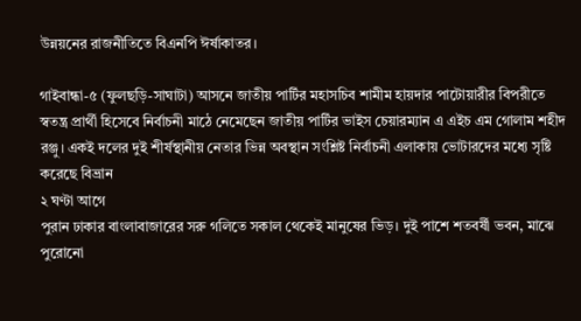উন্নয়নের রাজনীতিতে বিএনপি ঈর্ষাকাতর।

গাইবান্ধা-৫ (ফুলছড়ি-সাঘাটা) আসনে জাতীয় পার্টির মহাসচিব শামীম হায়দার পাটোয়ারীর বিপরীতে স্বতন্ত্র প্রার্থী হিসেবে নির্বাচনী মাঠে নেমেছেন জাতীয় পার্টির ভাইস চেয়ারম্যান এ এইচ এম গোলাম শহীদ রঞ্জু। একই দলের দুই শীর্ষস্থানীয় নেতার ভিন্ন অবস্থান সংশ্লিষ্ট নির্বাচনী এলাকায় ভোটারদের মধ্যে সৃষ্টি করেছে বিভ্রান
২ ঘণ্টা আগে
পুরান ঢাকার বাংলাবাজারের সরু গলিতে সকাল থেকেই মানুষের ভিড়। দুই পাশে শতবর্ষী ভবন, মাঝে পুরোনো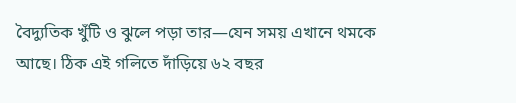বৈদ্যুতিক খুঁটি ও ঝুলে পড়া তার—যেন সময় এখানে থমকে আছে। ঠিক এই গলিতে দাঁড়িয়ে ৬২ বছর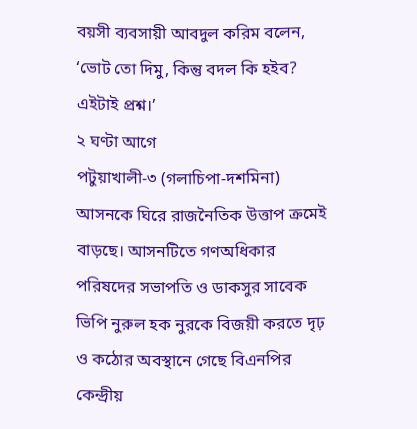বয়সী ব্যবসায়ী আবদুল করিম বলেন, ‘ভোট তো দিমু, কিন্তু বদল কি হইব? এইটাই প্রশ্ন।’
২ ঘণ্টা আগে
পটুয়াখালী-৩ (গলাচিপা-দশমিনা) আসনকে ঘিরে রাজনৈতিক উত্তাপ ক্রমেই বাড়ছে। আসনটিতে গণঅধিকার পরিষদের সভাপতি ও ডাকসুর সাবেক ভিপি নুরুল হক নুরকে বিজয়ী করতে দৃঢ় ও কঠোর অবস্থানে গেছে বিএনপির কেন্দ্রীয়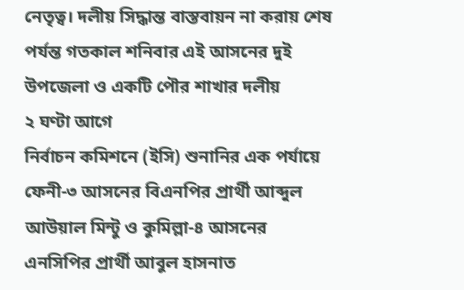নেতৃত্ব। দলীয় সিদ্ধান্ত বাস্তবায়ন না করায় শেষ পর্যন্ত গতকাল শনিবার এই আসনের দুই উপজেলা ও একটি পৌর শাখার দলীয়
২ ঘণ্টা আগে
নির্বাচন কমিশনে (ইসি) শুনানির এক পর্যায়ে ফেনী-৩ আসনের বিএনপির প্রার্থী আব্দুল আউয়াল মিন্টু ও কুমিল্লা-৪ আসনের এনসিপির প্রার্থী আবুল হাসনাত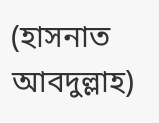(হাসনাত আবদুল্লাহ)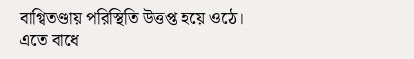বাগ্বিতণ্ডায় পরিস্থিতি উত্তপ্ত হয়ে ওঠে। এতে বাধে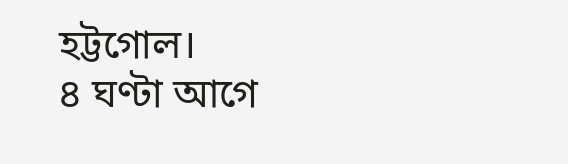হট্টগোল।
৪ ঘণ্টা আগে